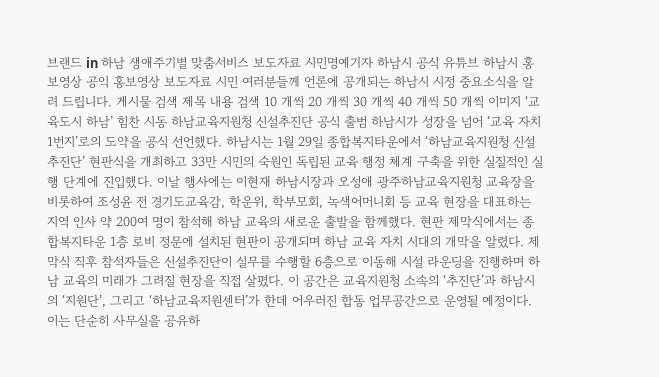브랜드 in 하남 생애주기별 맞춤서비스 보도자료 시민명예기자 하남시 공식 유튜브 하남시 홍보영상 공익 홍보영상 보도자료 시민 여러분들께 언론에 공개되는 하남시 시정 중요소식을 알려 드립니다. 게시물 검색 제목 내용 검색 10 개씩 20 개씩 30 개씩 40 개씩 50 개씩 이미지 ‘교육도시 하남’ 힘찬 시동 하남교육지원청 신설추진단 공식 출범 하남시가 성장을 넘어 ‘교육 자치 1번지’로의 도약을 공식 선언했다. 하남시는 1월 29일 종합복지타운에서 ‘하남교육지원청 신설추진단’ 현판식을 개최하고 33만 시민의 숙원인 독립된 교육 행정 체계 구축을 위한 실질적인 실행 단계에 진입했다. 이날 행사에는 이현재 하남시장과 오성애 광주하남교육지원청 교육장을 비롯하여 조성윤 전 경기도교육감, 학운위, 학부모회, 녹색어머니회 등 교육 현장을 대표하는 지역 인사 약 200여 명이 참석해 하남 교육의 새로운 출발을 함께했다. 현판 제막식에서는 종합복지타운 1층 로비 정문에 설치된 현판이 공개되며 하남 교육 자치 시대의 개막을 알렸다. 제막식 직후 참석자들은 신설추진단이 실무를 수행할 6층으로 이동해 시설 라운딩을 진행하며 하남 교육의 미래가 그려질 현장을 직접 살폈다. 이 공간은 교육지원청 소속의 ‘추진단’과 하남시의 ‘지원단’, 그리고 ‘하남교육지원센터’가 한데 어우러진 합동 업무공간으로 운영될 예정이다. 이는 단순히 사무실을 공유하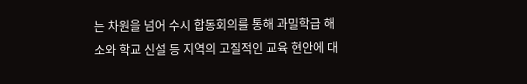는 차원을 넘어 수시 합동회의를 통해 과밀학급 해소와 학교 신설 등 지역의 고질적인 교육 현안에 대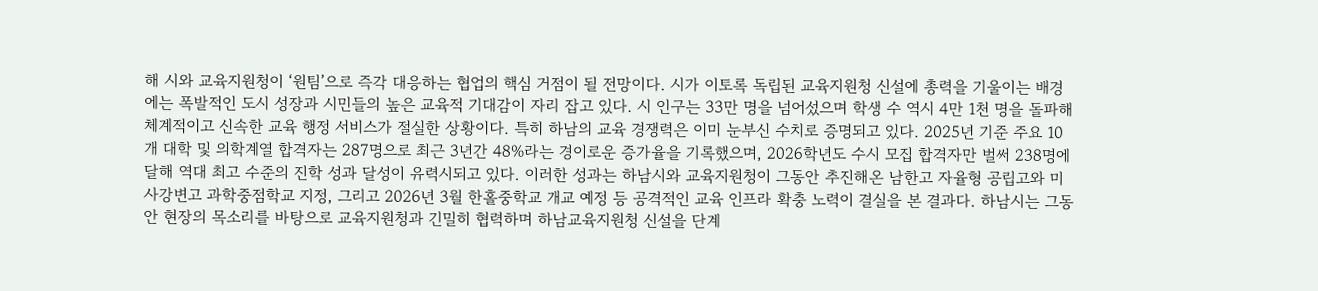해 시와 교육지원청이 ‘원팀’으로 즉각 대응하는 협업의 핵심 거점이 될 전망이다. 시가 이토록 독립된 교육지원청 신설에 총력을 기울이는 배경에는 폭발적인 도시 성장과 시민들의 높은 교육적 기대감이 자리 잡고 있다. 시 인구는 33만 명을 넘어섰으며 학생 수 역시 4만 1천 명을 돌파해 체계적이고 신속한 교육 행정 서비스가 절실한 상황이다. 특히 하남의 교육 경쟁력은 이미 눈부신 수치로 증명되고 있다. 2025년 기준 주요 10개 대학 및 의학계열 합격자는 287명으로 최근 3년간 48%라는 경이로운 증가율을 기록했으며, 2026학년도 수시 모집 합격자만 벌써 238명에 달해 역대 최고 수준의 진학 성과 달성이 유력시되고 있다. 이러한 성과는 하남시와 교육지원청이 그동안 추진해온 남한고 자율형 공립고와 미사강변고 과학중점학교 지정, 그리고 2026년 3월 한홀중학교 개교 예정 등 공격적인 교육 인프라 확충 노력이 결실을 본 결과다. 하남시는 그동안 현장의 목소리를 바탕으로 교육지원청과 긴밀히 협력하며 하남교육지원청 신설을 단계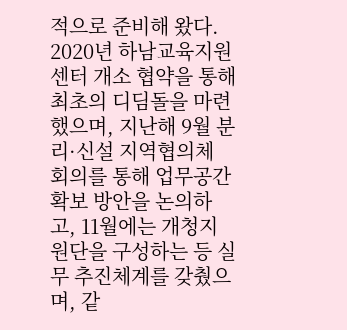적으로 준비해 왔다. 2020년 하남교육지원센터 개소 협약을 통해 최초의 디딤돌을 마련했으며, 지난해 9월 분리·신설 지역협의체 회의를 통해 업무공간 확보 방안을 논의하고, 11월에는 개청지원단을 구성하는 등 실무 추진체계를 갖췄으며, 같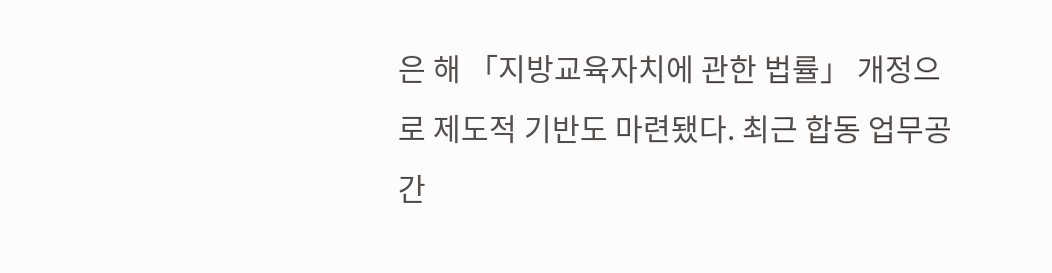은 해 「지방교육자치에 관한 법률」 개정으로 제도적 기반도 마련됐다. 최근 합동 업무공간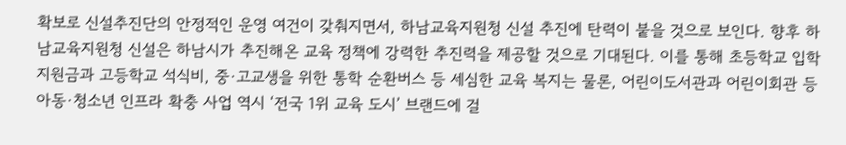확보로 신설추진단의 안정적인 운영 여건이 갖춰지면서, 하남교육지원청 신설 추진에 탄력이 붙을 것으로 보인다. 향후 하남교육지원청 신설은 하남시가 추진해온 교육 정책에 강력한 추진력을 제공할 것으로 기대된다. 이를 통해 초등학교 입학지원금과 고등학교 석식비, 중·고교생을 위한 통학 순환버스 등 세심한 교육 복지는 물론, 어린이도서관과 어린이회관 등 아동·청소년 인프라 확충 사업 역시 ‘전국 1위 교육 도시’ 브랜드에 걸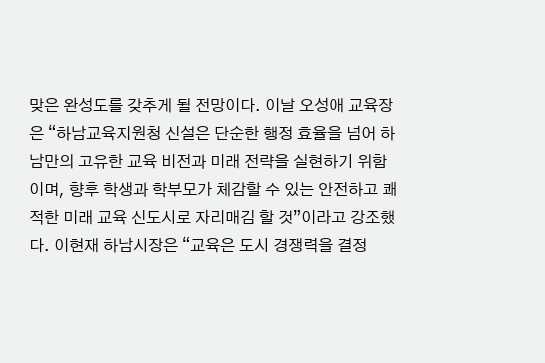맞은 완성도를 갖추게 될 전망이다. 이날 오성애 교육장은 “하남교육지원청 신설은 단순한 행정 효율을 넘어 하남만의 고유한 교육 비전과 미래 전략을 실현하기 위함이며, 향후 학생과 학부모가 체감할 수 있는 안전하고 쾌적한 미래 교육 신도시로 자리매김 할 것”이라고 강조했다. 이현재 하남시장은 “교육은 도시 경쟁력을 결정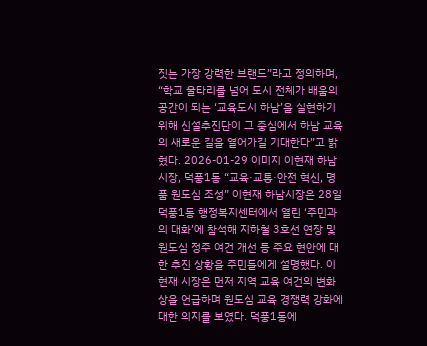짓는 가장 강력한 브랜드”라고 정의하며, “학교 울타리를 넘어 도시 전체가 배움의 공간이 되는 ‘교육도시 하남’을 실현하기 위해 신설추진단이 그 중심에서 하남 교육의 새로운 길을 열어가길 기대한다”고 밝혔다. 2026-01-29 이미지 이현재 하남시장, 덕풍1동 “교육·교통·안전 혁신, 명품 원도심 조성” 이현재 하남시장은 28일 덕풍1동 행정복지센터에서 열린 ‘주민과의 대화’에 참석해 지하철 3호선 연장 및 원도심 정주 여건 개선 등 주요 현안에 대한 추진 상황을 주민들에게 설명했다. 이현재 시장은 먼저 지역 교육 여건의 변화상을 언급하며 원도심 교육 경쟁력 강화에 대한 의지를 보였다. 덕풍1동에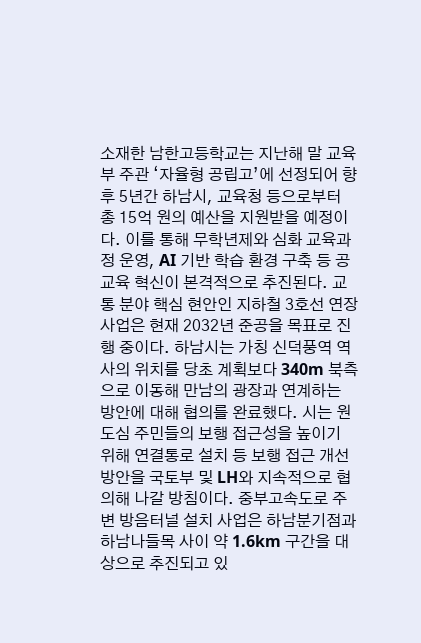소재한 남한고등학교는 지난해 말 교육부 주관 ‘자율형 공립고’에 선정되어 향후 5년간 하남시, 교육청 등으로부터 총 15억 원의 예산을 지원받을 예정이다. 이를 통해 무학년제와 심화 교육과정 운영, AI 기반 학습 환경 구축 등 공교육 혁신이 본격적으로 추진된다. 교통 분야 핵심 현안인 지하철 3호선 연장 사업은 현재 2032년 준공을 목표로 진행 중이다. 하남시는 가칭 신덕풍역 역사의 위치를 당초 계획보다 340m 북측으로 이동해 만남의 광장과 연계하는 방안에 대해 협의를 완료했다. 시는 원도심 주민들의 보행 접근성을 높이기 위해 연결통로 설치 등 보행 접근 개선 방안을 국토부 및 LH와 지속적으로 협의해 나갈 방침이다. 중부고속도로 주변 방음터널 설치 사업은 하남분기점과 하남나들목 사이 약 1.6km 구간을 대상으로 추진되고 있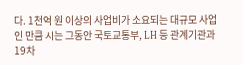다. 1천억 원 이상의 사업비가 소요되는 대규모 사업인 만큼 시는 그동안 국토교통부, LH 등 관계기관과 19차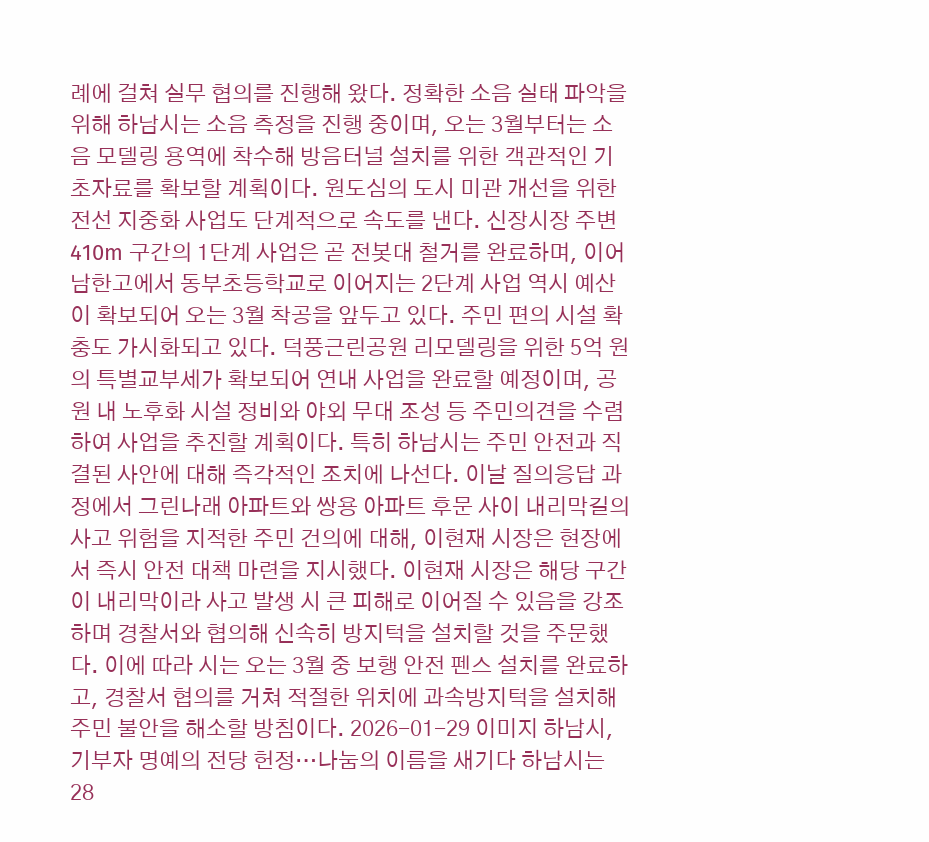례에 걸쳐 실무 협의를 진행해 왔다. 정확한 소음 실태 파악을 위해 하남시는 소음 측정을 진행 중이며, 오는 3월부터는 소음 모델링 용역에 착수해 방음터널 설치를 위한 객관적인 기초자료를 확보할 계획이다. 원도심의 도시 미관 개선을 위한 전선 지중화 사업도 단계적으로 속도를 낸다. 신장시장 주변 410m 구간의 1단계 사업은 곧 전봇대 철거를 완료하며, 이어 남한고에서 동부초등학교로 이어지는 2단계 사업 역시 예산이 확보되어 오는 3월 착공을 앞두고 있다. 주민 편의 시설 확충도 가시화되고 있다. 덕풍근린공원 리모델링을 위한 5억 원의 특별교부세가 확보되어 연내 사업을 완료할 예정이며, 공원 내 노후화 시설 정비와 야외 무대 조성 등 주민의견을 수렴하여 사업을 추진할 계획이다. 특히 하남시는 주민 안전과 직결된 사안에 대해 즉각적인 조치에 나선다. 이날 질의응답 과정에서 그린나래 아파트와 쌍용 아파트 후문 사이 내리막길의 사고 위험을 지적한 주민 건의에 대해, 이현재 시장은 현장에서 즉시 안전 대책 마련을 지시했다. 이현재 시장은 해당 구간이 내리막이라 사고 발생 시 큰 피해로 이어질 수 있음을 강조하며 경찰서와 협의해 신속히 방지턱을 설치할 것을 주문했다. 이에 따라 시는 오는 3월 중 보행 안전 펜스 설치를 완료하고, 경찰서 협의를 거쳐 적절한 위치에 과속방지턱을 설치해 주민 불안을 해소할 방침이다. 2026-01-29 이미지 하남시, 기부자 명예의 전당 헌정…나눔의 이름을 새기다 하남시는 28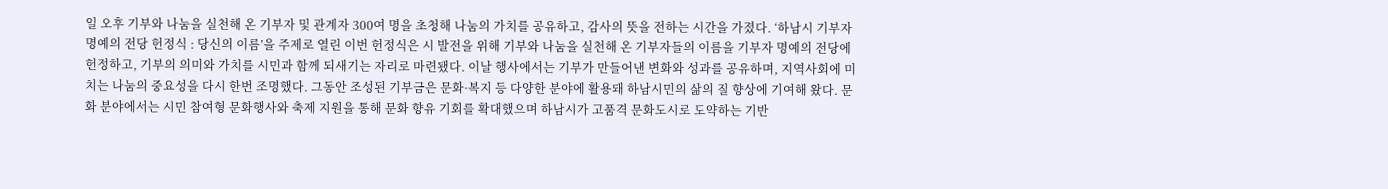일 오후 기부와 나눔을 실천해 온 기부자 및 관계자 300여 명을 초청해 나눔의 가치를 공유하고, 감사의 뜻을 전하는 시간을 가졌다. ‘하남시 기부자 명예의 전당 헌정식 : 당신의 이름’을 주제로 열린 이번 헌정식은 시 발전을 위해 기부와 나눔을 실천해 온 기부자들의 이름을 기부자 명예의 전당에 헌정하고, 기부의 의미와 가치를 시민과 함께 되새기는 자리로 마련됐다. 이날 행사에서는 기부가 만들어낸 변화와 성과를 공유하며, 지역사회에 미치는 나눔의 중요성을 다시 한번 조명했다. 그동안 조성된 기부금은 문화·복지 등 다양한 분야에 활용돼 하남시민의 삶의 질 향상에 기여해 왔다. 문화 분야에서는 시민 참여형 문화행사와 축제 지원을 통해 문화 향유 기회를 확대했으며 하남시가 고품격 문화도시로 도약하는 기반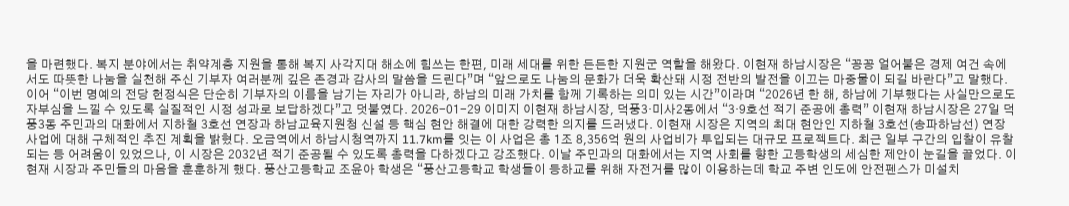을 마련했다. 복지 분야에서는 취약계층 지원을 통해 복지 사각지대 해소에 힘쓰는 한편, 미래 세대를 위한 든든한 지원군 역할을 해왔다. 이현재 하남시장은 “꽁꽁 얼어붙은 경제 여건 속에서도 따뜻한 나눔을 실천해 주신 기부자 여러분께 깊은 존경과 감사의 말씀을 드린다”며 “앞으로도 나눔의 문화가 더욱 확산돼 시정 전반의 발전을 이끄는 마중물이 되길 바란다”고 말했다. 이어 “이번 명예의 전당 헌정식은 단순히 기부자의 이름을 남기는 자리가 아니라, 하남의 미래 가치를 함께 기록하는 의미 있는 시간”이라며 “2026년 한 해, 하남에 기부했다는 사실만으로도 자부심을 느낄 수 있도록 실질적인 시정 성과로 보답하겠다”고 덧붙였다. 2026-01-29 이미지 이현재 하남시장, 덕풍3·미사2동에서 “3·9호선 적기 준공에 총력” 이현재 하남시장은 27일 덕풍3동 주민과의 대화에서 지하철 3호선 연장과 하남교육지원청 신설 등 핵심 현안 해결에 대한 강력한 의지를 드러냈다. 이현재 시장은 지역의 최대 현안인 지하철 3호선(송파하남선) 연장 사업에 대해 구체적인 추진 계획을 밝혔다. 오금역에서 하남시청역까지 11.7km를 잇는 이 사업은 총 1조 8,356억 원의 사업비가 투입되는 대규모 프로젝트다. 최근 일부 구간의 입찰이 유찰되는 등 어려움이 있었으나, 이 시장은 2032년 적기 준공될 수 있도록 총력을 다하겠다고 강조했다. 이날 주민과의 대화에서는 지역 사회를 향한 고등학생의 세심한 제안이 눈길을 끌었다. 이현재 시장과 주민들의 마음을 훈훈하게 했다. 풍산고등학교 조윤아 학생은 “풍산고등학교 학생들이 등하교를 위해 자전거를 많이 이용하는데 학교 주변 인도에 안전펜스가 미설치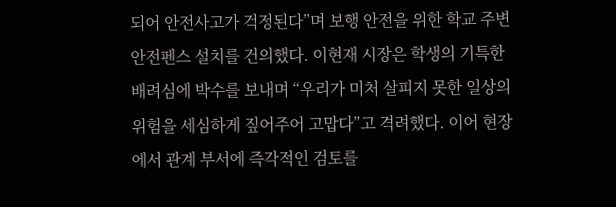되어 안전사고가 걱정된다”며 보행 안전을 위한 학교 주변 안전펜스 설치를 건의했다. 이현재 시장은 학생의 기특한 배려심에 박수를 보내며 “우리가 미처 살피지 못한 일상의 위험을 세심하게 짚어주어 고맙다”고 격려했다. 이어 현장에서 관계 부서에 즉각적인 검토를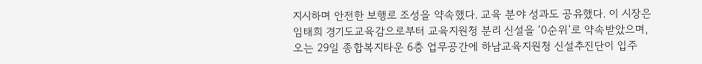지시하며 안전한 보행로 조성을 약속했다. 교육 분야 성과도 공유했다. 이 시장은 임태희 경기도교육감으로부터 교육지원청 분리 신설을 ‘0순위’로 약속받았으며, 오는 29일 종합복지타운 6층 업무공간에 하남교육지원청 신설추진단이 입주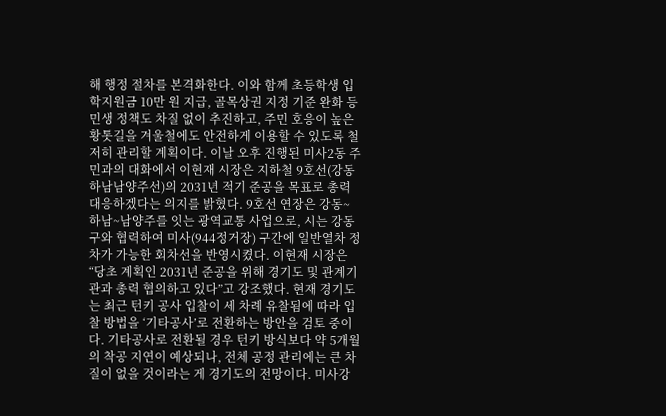해 행정 절차를 본격화한다. 이와 함께 초등학생 입학지원금 10만 원 지급, 골목상권 지정 기준 완화 등 민생 정책도 차질 없이 추진하고, 주민 호응이 높은 황톳길을 겨울철에도 안전하게 이용할 수 있도록 철저히 관리할 계획이다. 이날 오후 진행된 미사2동 주민과의 대화에서 이현재 시장은 지하철 9호선(강동하남남양주선)의 2031년 적기 준공을 목표로 총력 대응하겠다는 의지를 밝혔다. 9호선 연장은 강동~하남~남양주를 잇는 광역교통 사업으로, 시는 강동구와 협력하여 미사(944정거장) 구간에 일반열차 정차가 가능한 회차선을 반영시켰다. 이현재 시장은 “당초 계획인 2031년 준공을 위해 경기도 및 관계기관과 총력 협의하고 있다”고 강조했다. 현재 경기도는 최근 턴키 공사 입찰이 세 차례 유찰됨에 따라 입찰 방법을 ‘기타공사’로 전환하는 방안을 검토 중이다. 기타공사로 전환될 경우 턴키 방식보다 약 5개월의 착공 지연이 예상되나, 전체 공정 관리에는 큰 차질이 없을 것이라는 게 경기도의 전망이다. 미사강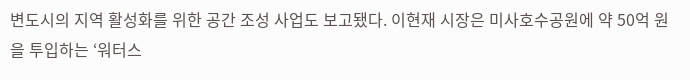변도시의 지역 활성화를 위한 공간 조성 사업도 보고됐다. 이현재 시장은 미사호수공원에 약 50억 원을 투입하는 ‘워터스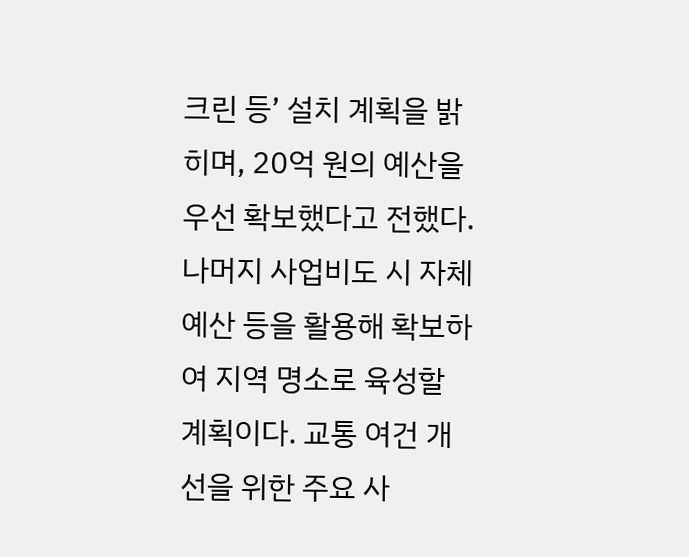크린 등’ 설치 계획을 밝히며, 20억 원의 예산을 우선 확보했다고 전했다. 나머지 사업비도 시 자체 예산 등을 활용해 확보하여 지역 명소로 육성할 계획이다. 교통 여건 개선을 위한 주요 사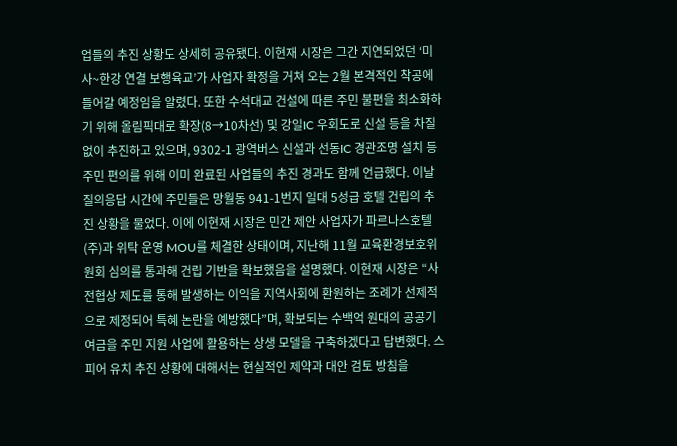업들의 추진 상황도 상세히 공유됐다. 이현재 시장은 그간 지연되었던 ‘미사~한강 연결 보행육교’가 사업자 확정을 거쳐 오는 2월 본격적인 착공에 들어갈 예정임을 알렸다. 또한 수석대교 건설에 따른 주민 불편을 최소화하기 위해 올림픽대로 확장(8→10차선) 및 강일IC 우회도로 신설 등을 차질 없이 추진하고 있으며, 9302-1 광역버스 신설과 선동IC 경관조명 설치 등 주민 편의를 위해 이미 완료된 사업들의 추진 경과도 함께 언급했다. 이날 질의응답 시간에 주민들은 망월동 941-1번지 일대 5성급 호텔 건립의 추진 상황을 물었다. 이에 이현재 시장은 민간 제안 사업자가 파르나스호텔(주)과 위탁 운영 MOU를 체결한 상태이며, 지난해 11월 교육환경보호위원회 심의를 통과해 건립 기반을 확보했음을 설명했다. 이현재 시장은 “사전협상 제도를 통해 발생하는 이익을 지역사회에 환원하는 조례가 선제적으로 제정되어 특혜 논란을 예방했다”며, 확보되는 수백억 원대의 공공기여금을 주민 지원 사업에 활용하는 상생 모델을 구축하겠다고 답변했다. 스피어 유치 추진 상황에 대해서는 현실적인 제약과 대안 검토 방침을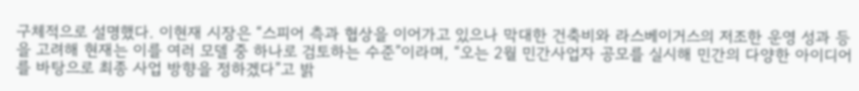구체적으로 설명했다. 이현재 시장은 “스피어 측과 협상을 이어가고 있으나 막대한 건축비와 라스베이거스의 저조한 운영 성과 등을 고려해 현재는 이를 여러 모델 중 하나로 검토하는 수준”이라며, “오는 2월 민간사업자 공모를 실시해 민간의 다양한 아이디어를 바탕으로 최종 사업 방향을 정하겠다”고 밝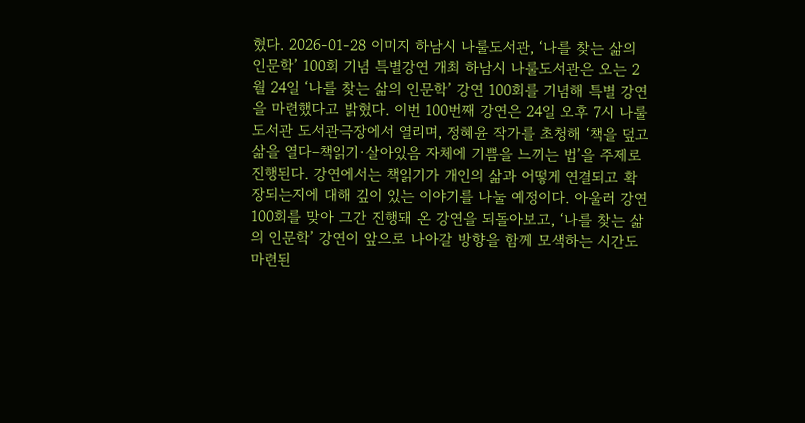혔다. 2026-01-28 이미지 하남시 나룰도서관, ‘나를 찾는 삶의 인문학’ 100회 기념 특별강연 개최 하남시 나룰도서관은 오는 2월 24일 ‘나를 찾는 삶의 인문학’ 강연 100회를 기념해 특별 강연을 마련했다고 밝혔다. 이번 100번째 강연은 24일 오후 7시 나룰도서관 도서관극장에서 열리며, 정혜윤 작가를 초청해 ‘책을 덮고 삶을 열다–책읽기·살아있음 자체에 기쁨을 느끼는 법’을 주제로 진행된다. 강연에서는 책읽기가 개인의 삶과 어떻게 연결되고 확장되는지에 대해 깊이 있는 이야기를 나눌 예정이다. 아울러 강연 100회를 맞아 그간 진행돼 온 강연을 되돌아보고, ‘나를 찾는 삶의 인문학’ 강연이 앞으로 나아갈 방향을 함께 모색하는 시간도 마련된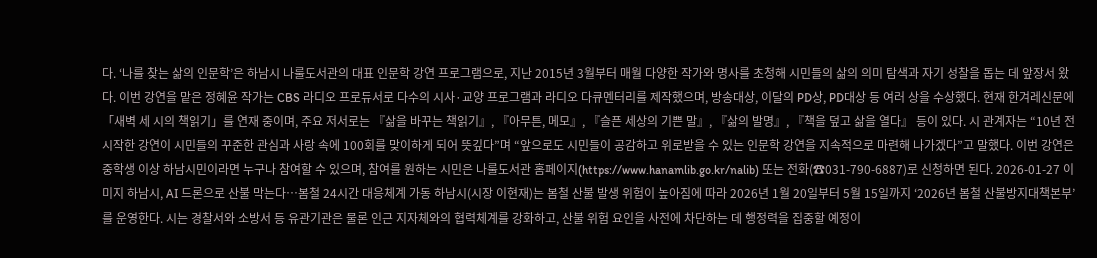다. ‘나를 찾는 삶의 인문학’은 하남시 나룰도서관의 대표 인문학 강연 프로그램으로, 지난 2015년 3월부터 매월 다양한 작가와 명사를 초청해 시민들의 삶의 의미 탐색과 자기 성찰을 돕는 데 앞장서 왔다. 이번 강연을 맡은 정혜윤 작가는 CBS 라디오 프로듀서로 다수의 시사·교양 프로그램과 라디오 다큐멘터리를 제작했으며, 방송대상, 이달의 PD상, PD대상 등 여러 상을 수상했다. 현재 한겨레신문에 「새벽 세 시의 책읽기」를 연재 중이며, 주요 저서로는 『삶을 바꾸는 책읽기』, 『아무튼, 메모』, 『슬픈 세상의 기쁜 말』, 『삶의 발명』, 『책을 덮고 삶을 열다』 등이 있다. 시 관계자는 “10년 전 시작한 강연이 시민들의 꾸준한 관심과 사랑 속에 100회를 맞이하게 되어 뜻깊다”며 “앞으로도 시민들이 공감하고 위로받을 수 있는 인문학 강연을 지속적으로 마련해 나가겠다”고 말했다. 이번 강연은 중학생 이상 하남시민이라면 누구나 참여할 수 있으며, 참여를 원하는 시민은 나룰도서관 홈페이지(https://www.hanamlib.go.kr/nalib) 또는 전화(☎031-790-6887)로 신청하면 된다. 2026-01-27 이미지 하남시, AI 드론으로 산불 막는다…봄철 24시간 대응체계 가동 하남시(시장 이현재)는 봄철 산불 발생 위험이 높아짐에 따라 2026년 1월 20일부터 5월 15일까지 ‘2026년 봄철 산불방지대책본부’를 운영한다. 시는 경찰서와 소방서 등 유관기관은 물론 인근 지자체와의 협력체계를 강화하고, 산불 위험 요인을 사전에 차단하는 데 행정력을 집중할 예정이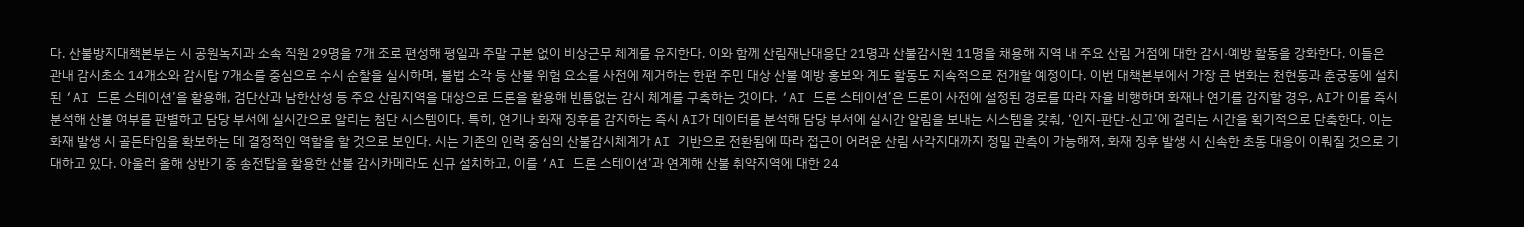다. 산불방지대책본부는 시 공원녹지과 소속 직원 29명을 7개 조로 편성해 평일과 주말 구분 없이 비상근무 체계를 유지한다. 이와 함께 산림재난대응단 21명과 산불감시원 11명을 채용해 지역 내 주요 산림 거점에 대한 감시·예방 활동을 강화한다. 이들은 관내 감시초소 14개소와 감시탑 7개소를 중심으로 수시 순찰을 실시하며, 불법 소각 등 산불 위험 요소를 사전에 제거하는 한편 주민 대상 산불 예방 홍보와 계도 활동도 지속적으로 전개할 예정이다. 이번 대책본부에서 가장 큰 변화는 천현동과 춘궁동에 설치된 ‘AI 드론 스테이션’을 활용해, 검단산과 남한산성 등 주요 산림지역을 대상으로 드론을 활용해 빈틈없는 감시 체계를 구축하는 것이다. ‘AI 드론 스테이션’은 드론이 사전에 설정된 경로를 따라 자율 비행하며 화재나 연기를 감지할 경우, AI가 이를 즉시 분석해 산불 여부를 판별하고 담당 부서에 실시간으로 알리는 첨단 시스템이다. 특히, 연기나 화재 징후를 감지하는 즉시 AI가 데이터를 분석해 담당 부서에 실시간 알림을 보내는 시스템을 갖춰, ‘인지-판단-신고’에 걸리는 시간을 획기적으로 단축한다. 이는 화재 발생 시 골든타임을 확보하는 데 결정적인 역할을 할 것으로 보인다. 시는 기존의 인력 중심의 산불감시체계가 AI 기반으로 전환됨에 따라 접근이 어려운 산림 사각지대까지 정밀 관측이 가능해져, 화재 징후 발생 시 신속한 초동 대응이 이뤄질 것으로 기대하고 있다. 아울러 올해 상반기 중 송전탑을 활용한 산불 감시카메라도 신규 설치하고, 이를 ‘AI 드론 스테이션’과 연계해 산불 취약지역에 대한 24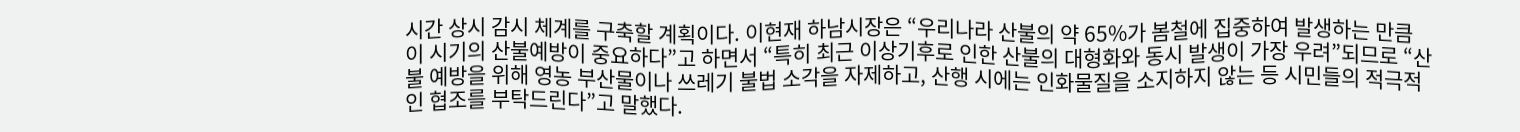시간 상시 감시 체계를 구축할 계획이다. 이현재 하남시장은 “우리나라 산불의 약 65%가 봄철에 집중하여 발생하는 만큼 이 시기의 산불예방이 중요하다”고 하면서 “특히 최근 이상기후로 인한 산불의 대형화와 동시 발생이 가장 우려”되므로 “산불 예방을 위해 영농 부산물이나 쓰레기 불법 소각을 자제하고, 산행 시에는 인화물질을 소지하지 않는 등 시민들의 적극적인 협조를 부탁드린다”고 말했다.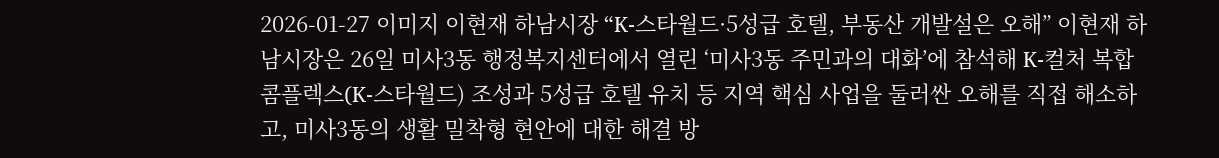2026-01-27 이미지 이현재 하남시장 “K-스타월드·5성급 호텔, 부동산 개발설은 오해” 이현재 하남시장은 26일 미사3동 행정복지센터에서 열린 ‘미사3동 주민과의 대화’에 참석해 K-컬처 복합 콤플렉스(K-스타월드) 조성과 5성급 호텔 유치 등 지역 핵심 사업을 둘러싼 오해를 직접 해소하고, 미사3동의 생활 밀착형 현안에 대한 해결 방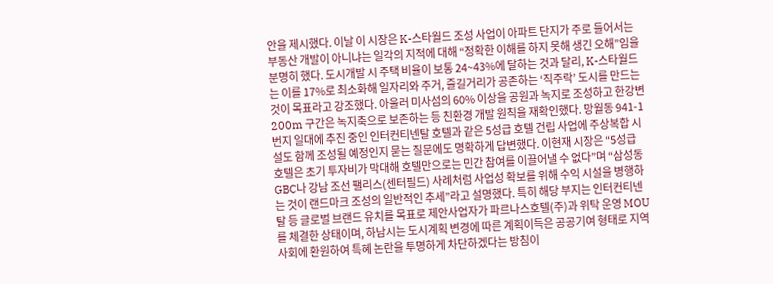안을 제시했다. 이날 이 시장은 K-스타월드 조성 사업이 아파트 단지가 주로 들어서는 부동산 개발이 아니냐는 일각의 지적에 대해 “정확한 이해를 하지 못해 생긴 오해”임을 분명히 했다. 도시개발 시 주택 비율이 보통 24~43%에 달하는 것과 달리, K-스타월드는 이를 17%로 최소화해 일자리와 주거, 즐길거리가 공존하는 ‘직주락’ 도시를 만드는 것이 목표라고 강조했다. 아울러 미사섬의 60% 이상을 공원과 녹지로 조성하고 한강변 200m 구간은 녹지축으로 보존하는 등 친환경 개발 원칙을 재확인했다. 망월동 941-1번지 일대에 추진 중인 인터컨티넨탈 호텔과 같은 5성급 호텔 건립 사업에 주상복합 시설도 함께 조성될 예정인지 묻는 질문에도 명확하게 답변했다. 이현재 시장은 “5성급 호텔은 초기 투자비가 막대해 호텔만으로는 민간 참여를 이끌어낼 수 없다”며 “삼성동 GBC나 강남 조선 팰리스(센터필드) 사례처럼 사업성 확보를 위해 수익 시설을 병행하는 것이 랜드마크 조성의 일반적인 추세”라고 설명했다. 특히 해당 부지는 인터컨티넨탈 등 글로벌 브랜드 유치를 목표로 제안사업자가 파르나스호텔(주)과 위탁 운영 MOU를 체결한 상태이며, 하남시는 도시계획 변경에 따른 계획이득은 공공기여 형태로 지역사회에 환원하여 특혜 논란을 투명하게 차단하겠다는 방침이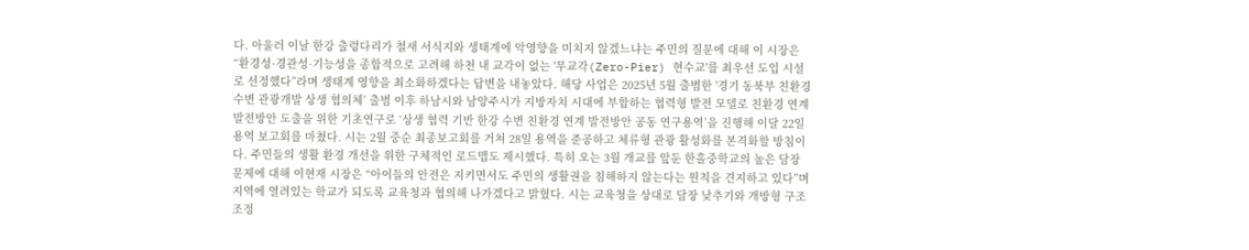다. 아울러 이날 한강 출렁다리가 철새 서식지와 생태계에 악영향을 미치지 않겠느냐는 주민의 질문에 대해 이 시장은 “환경성·경관성·기능성을 종합적으로 고려해 하천 내 교각이 없는 '무교각(Zero-Pier) 현수교'를 최우선 도입 시설로 선정했다”라며 생태계 영향을 최소화하겠다는 답변을 내놓았다. 해당 사업은 2025년 5월 출범한 '경기 동북부 친환경 수변 관광개발 상생 협의체’ 출범 이후 하남시와 남양주시가 지방자치 시대에 부합하는 협력형 발전 모델로 친환경 연계 발전방안 도출을 위한 기초연구로 ‘상생 협력 기반 한강 수변 친환경 연계 발전방안 공동 연구용역’을 진행해 이달 22일 용역 보고회를 마쳤다. 시는 2월 중순 최종보고회를 거쳐 28일 용역을 준공하고 체류형 관광 활성화를 본격화할 방침이다. 주민들의 생활 환경 개선을 위한 구체적인 로드맵도 제시했다. 특히 오는 3월 개교를 앞둔 한홀중학교의 높은 담장 문제에 대해 이현재 시장은 “아이들의 안전은 지키면서도 주민의 생활권을 침해하지 않는다는 원칙을 견지하고 있다”며 지역에 열려있는 학교가 되도록 교육청과 협의해 나가겠다고 밝혔다. 시는 교육청을 상대로 담장 낮추기와 개방형 구조 조정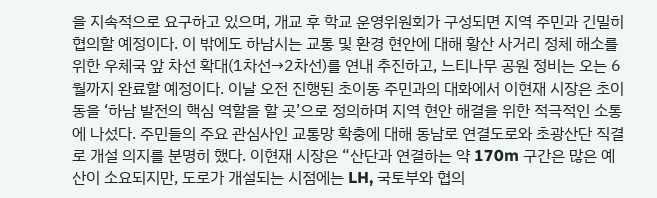을 지속적으로 요구하고 있으며, 개교 후 학교 운영위원회가 구성되면 지역 주민과 긴밀히 협의할 예정이다. 이 밖에도 하남시는 교통 및 환경 현안에 대해 황산 사거리 정체 해소를 위한 우체국 앞 차선 확대(1차선→2차선)를 연내 추진하고, 느티나무 공원 정비는 오는 6월까지 완료할 예정이다. 이날 오전 진행된 초이동 주민과의 대화에서 이현재 시장은 초이동을 ‘하남 발전의 핵심 역할을 할 곳’으로 정의하며 지역 현안 해결을 위한 적극적인 소통에 나섰다. 주민들의 주요 관심사인 교통망 확충에 대해 동남로 연결도로와 초광산단 직결로 개설 의지를 분명히 했다. 이현재 시장은 “산단과 연결하는 약 170m 구간은 많은 예산이 소요되지만, 도로가 개설되는 시점에는 LH, 국토부와 협의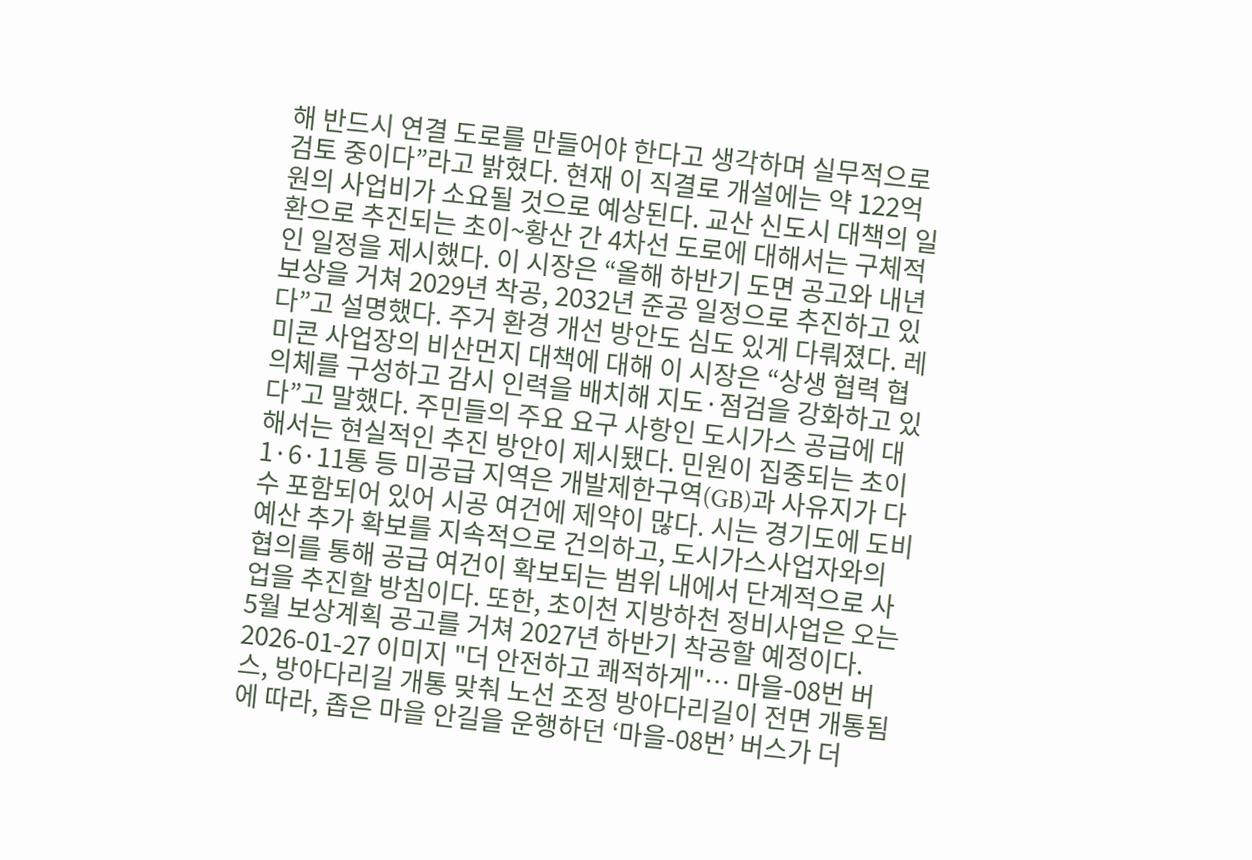해 반드시 연결 도로를 만들어야 한다고 생각하며 실무적으로 검토 중이다”라고 밝혔다. 현재 이 직결로 개설에는 약 122억 원의 사업비가 소요될 것으로 예상된다. 교산 신도시 대책의 일환으로 추진되는 초이~황산 간 4차선 도로에 대해서는 구체적인 일정을 제시했다. 이 시장은 “올해 하반기 도면 공고와 내년 보상을 거쳐 2029년 착공, 2032년 준공 일정으로 추진하고 있다”고 설명했다. 주거 환경 개선 방안도 심도 있게 다뤄졌다. 레미콘 사업장의 비산먼지 대책에 대해 이 시장은 “상생 협력 협의체를 구성하고 감시 인력을 배치해 지도·점검을 강화하고 있다”고 말했다. 주민들의 주요 요구 사항인 도시가스 공급에 대해서는 현실적인 추진 방안이 제시됐다. 민원이 집중되는 초이1·6·11통 등 미공급 지역은 개발제한구역(GB)과 사유지가 다수 포함되어 있어 시공 여건에 제약이 많다. 시는 경기도에 도비 예산 추가 확보를 지속적으로 건의하고, 도시가스사업자와의 협의를 통해 공급 여건이 확보되는 범위 내에서 단계적으로 사업을 추진할 방침이다. 또한, 초이천 지방하천 정비사업은 오는 5월 보상계획 공고를 거쳐 2027년 하반기 착공할 예정이다. 2026-01-27 이미지 "더 안전하고 쾌적하게"… 마을-08번 버스, 방아다리길 개통 맞춰 노선 조정 방아다리길이 전면 개통됨에 따라, 좁은 마을 안길을 운행하던 ‘마을-08번’ 버스가 더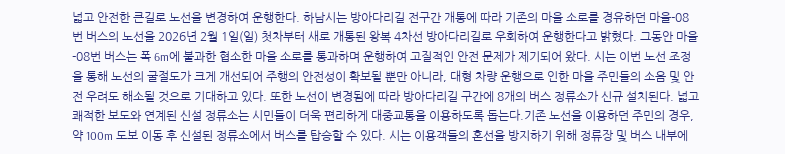넓고 안전한 큰길로 노선을 변경하여 운행한다. 하남시는 방아다리길 전구간 개통에 따라 기존의 마을 소로를 경유하던 마을-08번 버스의 노선을 2026년 2월 1일(일) 첫차부터 새로 개통된 왕복 4차선 방아다리길로 우회하여 운행한다고 밝혔다. 그동안 마을-08번 버스는 폭 6m에 불과한 협소한 마을 소로를 통과하며 운행하여 고질적인 안전 문제가 제기되어 왔다. 시는 이번 노선 조정을 통해 노선의 굴절도가 크게 개선되어 주행의 안전성이 확보될 뿐만 아니라, 대형 차량 운행으로 인한 마을 주민들의 소음 및 안전 우려도 해소될 것으로 기대하고 있다. 또한 노선이 변경됨에 따라 방아다리길 구간에 8개의 버스 정류소가 신규 설치된다. 넓고 쾌적한 보도와 연계된 신설 정류소는 시민들이 더욱 편리하게 대중교통을 이용하도록 돕는다.기존 노선을 이용하던 주민의 경우, 약 100m 도보 이동 후 신설된 정류소에서 버스를 탑승할 수 있다. 시는 이용객들의 혼선을 방지하기 위해 정류장 및 버스 내부에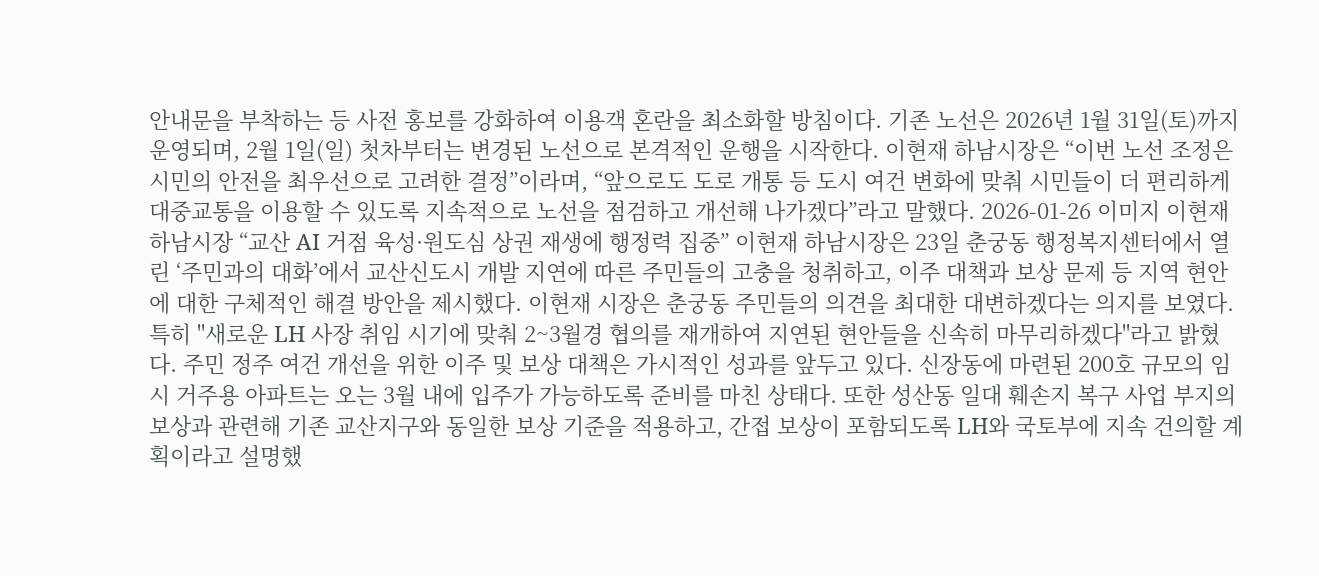안내문을 부착하는 등 사전 홍보를 강화하여 이용객 혼란을 최소화할 방침이다. 기존 노선은 2026년 1월 31일(토)까지 운영되며, 2월 1일(일) 첫차부터는 변경된 노선으로 본격적인 운행을 시작한다. 이현재 하남시장은 “이번 노선 조정은 시민의 안전을 최우선으로 고려한 결정”이라며, “앞으로도 도로 개통 등 도시 여건 변화에 맞춰 시민들이 더 편리하게 대중교통을 이용할 수 있도록 지속적으로 노선을 점검하고 개선해 나가겠다”라고 말했다. 2026-01-26 이미지 이현재 하남시장 “교산 AI 거점 육성·원도심 상권 재생에 행정력 집중” 이현재 하남시장은 23일 춘궁동 행정복지센터에서 열린 ‘주민과의 대화’에서 교산신도시 개발 지연에 따른 주민들의 고충을 청취하고, 이주 대책과 보상 문제 등 지역 현안에 대한 구체적인 해결 방안을 제시했다. 이현재 시장은 춘궁동 주민들의 의견을 최대한 대변하겠다는 의지를 보였다. 특히 "새로운 LH 사장 취임 시기에 맞춰 2~3월경 협의를 재개하여 지연된 현안들을 신속히 마무리하겠다"라고 밝혔다. 주민 정주 여건 개선을 위한 이주 및 보상 대책은 가시적인 성과를 앞두고 있다. 신장동에 마련된 200호 규모의 임시 거주용 아파트는 오는 3월 내에 입주가 가능하도록 준비를 마친 상태다. 또한 성산동 일대 훼손지 복구 사업 부지의 보상과 관련해 기존 교산지구와 동일한 보상 기준을 적용하고, 간접 보상이 포함되도록 LH와 국토부에 지속 건의할 계획이라고 설명했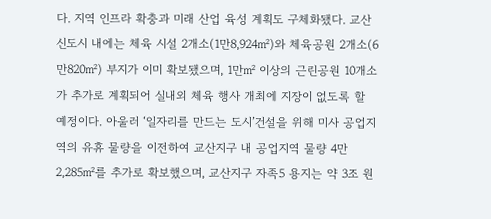다. 지역 인프라 확충과 미래 산업 육성 계획도 구체화됐다. 교산신도시 내에는 체육 시설 2개소(1만8,924㎡)와 체육공원 2개소(6만820㎡) 부지가 이미 확보됐으며, 1만㎡ 이상의 근린공원 10개소가 추가로 계획되어 실내외 체육 행사 개최에 지장이 없도록 할 예정이다. 아울러 ‘일자리를 만드는 도시’건설을 위해 미사 공업지역의 유휴 물량을 이전하여 교산지구 내 공업지역 물량 4만 2,285㎡를 추가로 확보했으며, 교산지구 자족5 용지는 약 3조 원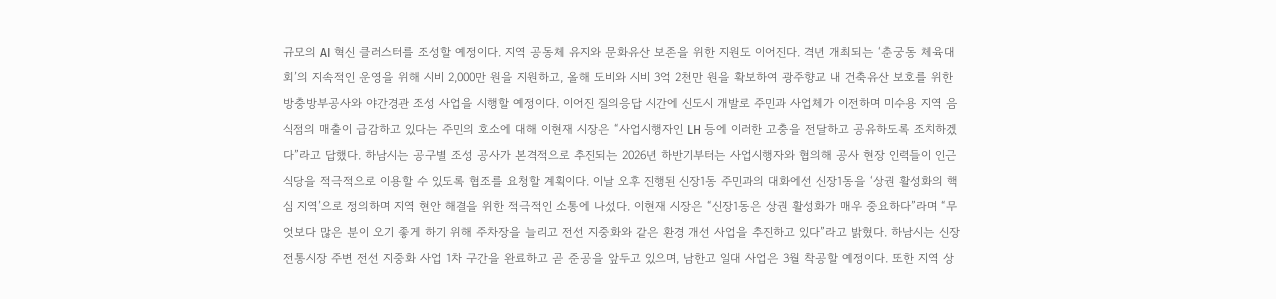규모의 AI 혁신 클러스터를 조성할 예정이다. 지역 공동체 유지와 문화유산 보존을 위한 지원도 이어진다. 격년 개최되는 ‘춘궁동 체육대회’의 지속적인 운영을 위해 시비 2,000만 원을 지원하고, 올해 도비와 시비 3억 2천만 원을 확보하여 광주향교 내 건축유산 보호를 위한 방충방부공사와 야간경관 조성 사업을 시행할 예정이다. 이어진 질의응답 시간에 신도시 개발로 주민과 사업체가 이전하며 미수용 지역 음식점의 매출이 급감하고 있다는 주민의 호소에 대해 이현재 시장은 “사업시행자인 LH 등에 이러한 고충을 전달하고 공유하도록 조치하겠다”라고 답했다. 하남시는 공구별 조성 공사가 본격적으로 추진되는 2026년 하반기부터는 사업시행자와 협의해 공사 현장 인력들이 인근 식당을 적극적으로 이용할 수 있도록 협조를 요청할 계획이다. 이날 오후 진행된 신장1동 주민과의 대화에선 신장1동을 ‘상권 활성화의 핵심 지역’으로 정의하며 지역 현안 해결을 위한 적극적인 소통에 나섰다. 이현재 시장은 “신장1동은 상권 활성화가 매우 중요하다”라며 “무엇보다 많은 분이 오기 좋게 하기 위해 주차장을 늘리고 전선 지중화와 같은 환경 개선 사업을 추진하고 있다”라고 밝혔다. 하남시는 신장전통시장 주변 전선 지중화 사업 1차 구간을 완료하고 곧 준공을 앞두고 있으며, 남한고 일대 사업은 3월 착공할 예정이다. 또한 지역 상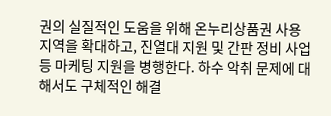권의 실질적인 도움을 위해 온누리상품권 사용 지역을 확대하고, 진열대 지원 및 간판 정비 사업 등 마케팅 지원을 병행한다. 하수 악취 문제에 대해서도 구체적인 해결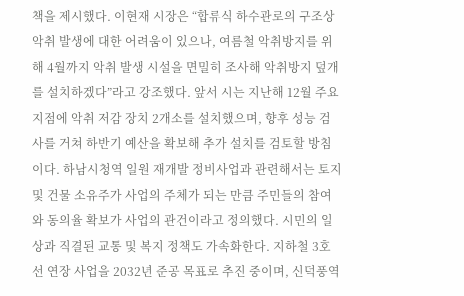책을 제시했다. 이현재 시장은 “합류식 하수관로의 구조상 악취 발생에 대한 어려움이 있으나, 여름철 악취방지를 위해 4월까지 악취 발생 시설을 면밀히 조사해 악취방지 덮개를 설치하겠다”라고 강조했다. 앞서 시는 지난해 12월 주요 지점에 악취 저감 장치 2개소를 설치했으며, 향후 성능 검사를 거쳐 하반기 예산을 확보해 추가 설치를 검토할 방침이다. 하남시청역 일원 재개발 정비사업과 관련해서는 토지 및 건물 소유주가 사업의 주체가 되는 만큼 주민들의 참여와 동의율 확보가 사업의 관건이라고 정의했다. 시민의 일상과 직결된 교통 및 복지 정책도 가속화한다. 지하철 3호선 연장 사업을 2032년 준공 목표로 추진 중이며, 신덕풍역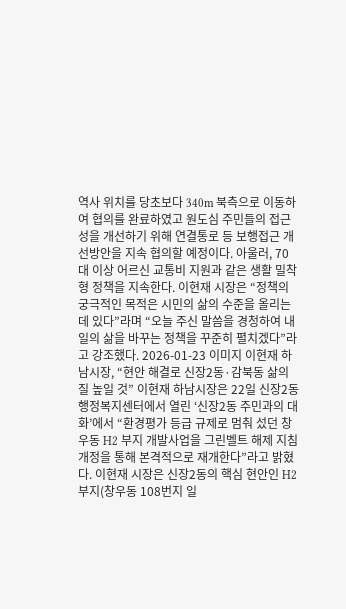역사 위치를 당초보다 340m 북측으로 이동하여 협의를 완료하였고 원도심 주민들의 접근성을 개선하기 위해 연결통로 등 보행접근 개선방안을 지속 협의할 예정이다. 아울러, 70대 이상 어르신 교통비 지원과 같은 생활 밀착형 정책을 지속한다. 이현재 시장은 “정책의 궁극적인 목적은 시민의 삶의 수준을 올리는 데 있다”라며 “오늘 주신 말씀을 경청하여 내일의 삶을 바꾸는 정책을 꾸준히 펼치겠다”라고 강조했다. 2026-01-23 이미지 이현재 하남시장, “현안 해결로 신장2동·감북동 삶의 질 높일 것” 이현재 하남시장은 22일 신장2동 행정복지센터에서 열린 ‘신장2동 주민과의 대화’에서 “환경평가 등급 규제로 멈춰 섰던 창우동 H2 부지 개발사업을 그린벨트 해제 지침 개정을 통해 본격적으로 재개한다”라고 밝혔다. 이현재 시장은 신장2동의 핵심 현안인 H2 부지(창우동 108번지 일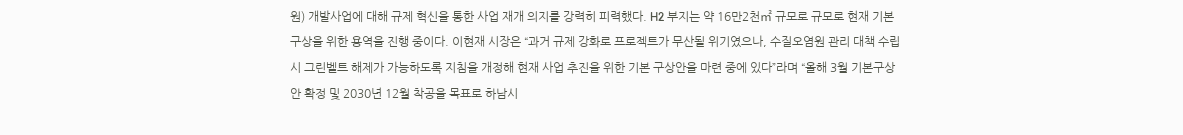원) 개발사업에 대해 규제 혁신을 통한 사업 재개 의지를 강력히 피력했다. H2 부지는 약 16만2천㎡ 규모로 규모로 현재 기본구상을 위한 용역을 진행 중이다. 이현재 시장은 “과거 규제 강화로 프로젝트가 무산될 위기였으나, 수질오염원 관리 대책 수립 시 그린벨트 해제가 가능하도록 지침을 개정해 현재 사업 추진을 위한 기본 구상안을 마련 중에 있다”라며 “올해 3월 기본구상안 확정 및 2030년 12월 착공을 목표로 하남시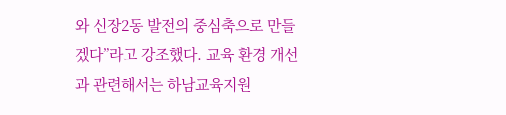와 신장2동 발전의 중심축으로 만들겠다”라고 강조했다. 교육 환경 개선과 관련해서는 하남교육지원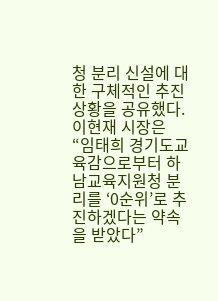청 분리 신설에 대한 구체적인 추진 상황을 공유했다. 이현재 시장은 “임태희 경기도교육감으로부터 하남교육지원청 분리를 ‘0순위’로 추진하겠다는 약속을 받았다”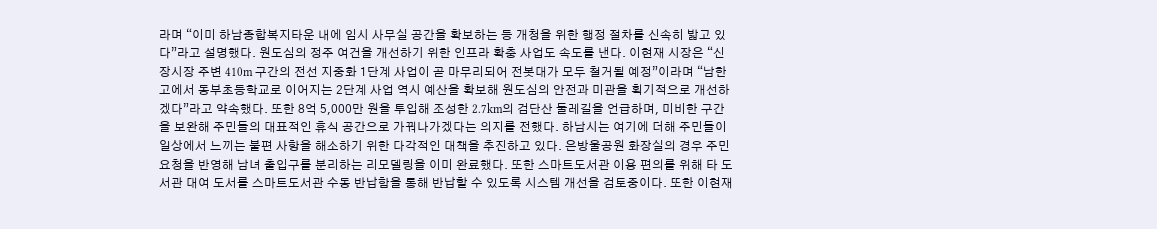라며 “이미 하남종합복지타운 내에 임시 사무실 공간을 확보하는 등 개청을 위한 행정 절차를 신속히 밟고 있다”라고 설명했다. 원도심의 정주 여건을 개선하기 위한 인프라 확충 사업도 속도를 낸다. 이현재 시장은 “신장시장 주변 410m 구간의 전선 지중화 1단계 사업이 곧 마무리되어 전봇대가 모두 철거될 예정”이라며 “남한고에서 동부초등학교로 이어지는 2단계 사업 역시 예산을 확보해 원도심의 안전과 미관을 획기적으로 개선하겠다”라고 약속했다. 또한 8억 5,000만 원을 투입해 조성한 2.7km의 검단산 둘레길을 언급하며, 미비한 구간을 보완해 주민들의 대표적인 휴식 공간으로 가꿔나가겠다는 의지를 전했다. 하남시는 여기에 더해 주민들이 일상에서 느끼는 불편 사항을 해소하기 위한 다각적인 대책을 추진하고 있다. 은방울공원 화장실의 경우 주민 요청을 반영해 남녀 출입구를 분리하는 리모델링을 이미 완료했다. 또한 스마트도서관 이용 편의를 위해 타 도서관 대여 도서를 스마트도서관 수동 반납함을 통해 반납할 수 있도록 시스템 개선을 검토중이다. 또한 이현재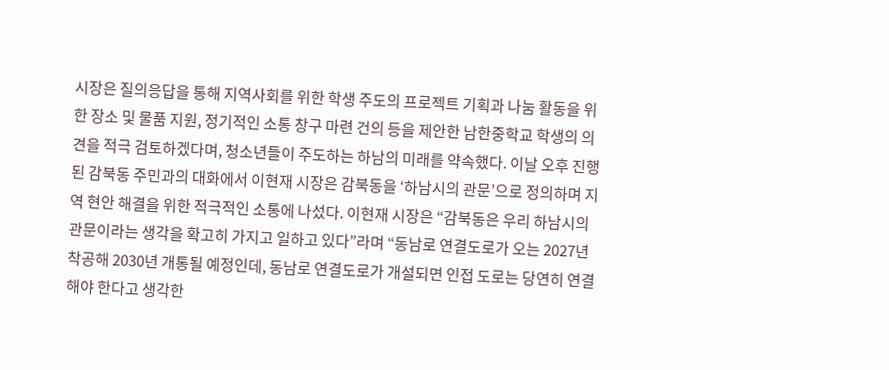시장은 질의응답을 통해 지역사회를 위한 학생 주도의 프로젝트 기획과 나눔 활동을 위한 장소 및 물품 지원, 정기적인 소통 창구 마련 건의 등을 제안한 남한중학교 학생의 의견을 적극 검토하겠다며, 청소년들이 주도하는 하남의 미래를 약속했다. 이날 오후 진행된 감북동 주민과의 대화에서 이현재 시장은 감북동을 ‘하남시의 관문’으로 정의하며 지역 현안 해결을 위한 적극적인 소통에 나섰다. 이현재 시장은 “감북동은 우리 하남시의 관문이라는 생각을 확고히 가지고 일하고 있다”라며 “동남로 연결도로가 오는 2027년 착공해 2030년 개통될 예정인데, 동남로 연결도로가 개설되면 인접 도로는 당연히 연결해야 한다고 생각한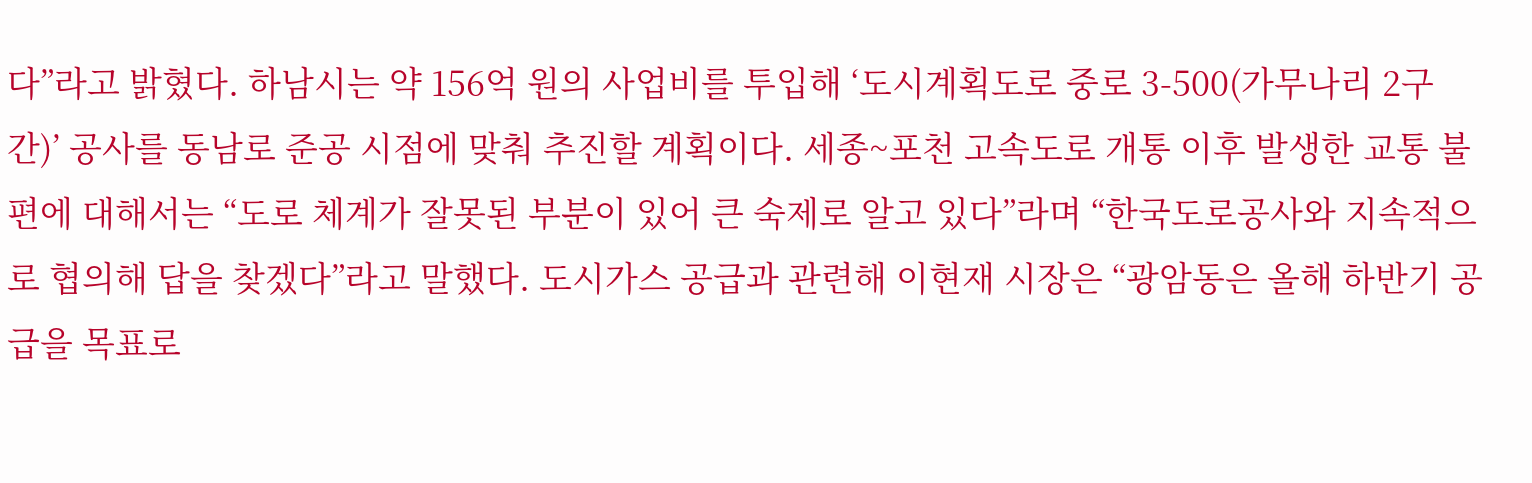다”라고 밝혔다. 하남시는 약 156억 원의 사업비를 투입해 ‘도시계획도로 중로 3-500(가무나리 2구간)’ 공사를 동남로 준공 시점에 맞춰 추진할 계획이다. 세종~포천 고속도로 개통 이후 발생한 교통 불편에 대해서는 “도로 체계가 잘못된 부분이 있어 큰 숙제로 알고 있다”라며 “한국도로공사와 지속적으로 협의해 답을 찾겠다”라고 말했다. 도시가스 공급과 관련해 이현재 시장은 “광암동은 올해 하반기 공급을 목표로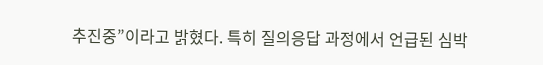추진중”이라고 밝혔다. 특히 질의응답 과정에서 언급된 심박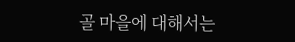골 마을에 대해서는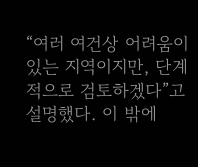“여러 여건상 어려움이 있는 지역이지만, 단계적으로 검토하겠다”고 설명했다. 이 밖에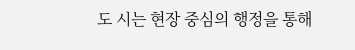도 시는 현장 중심의 행정을 통해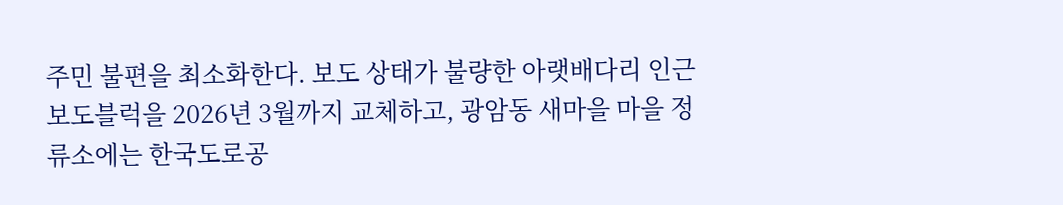주민 불편을 최소화한다. 보도 상태가 불량한 아랫배다리 인근 보도블럭을 2026년 3월까지 교체하고, 광암동 새마을 마을 정류소에는 한국도로공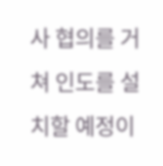사 협의를 거쳐 인도를 설치할 예정이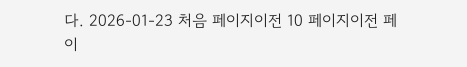다. 2026-01-23 처음 페이지이전 10 페이지이전 페이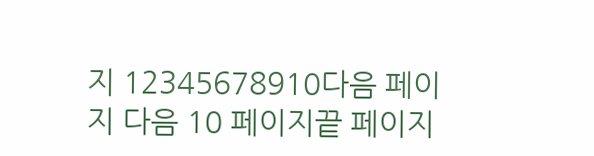지 12345678910다음 페이지 다음 10 페이지끝 페이지